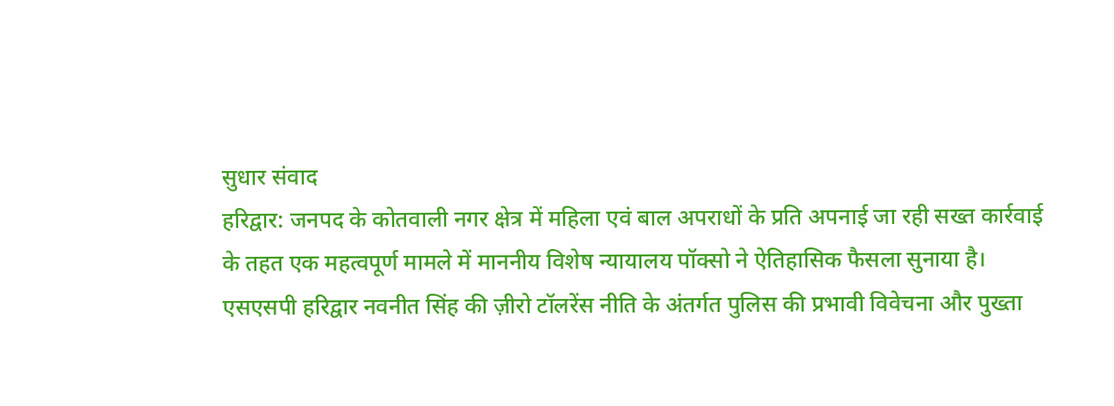सुधार संवाद
हरिद्वार: जनपद के कोतवाली नगर क्षेत्र में महिला एवं बाल अपराधों के प्रति अपनाई जा रही सख्त कार्रवाई के तहत एक महत्वपूर्ण मामले में माननीय विशेष न्यायालय पॉक्सो ने ऐतिहासिक फैसला सुनाया है। एसएसपी हरिद्वार नवनीत सिंह की ज़ीरो टॉलरेंस नीति के अंतर्गत पुलिस की प्रभावी विवेचना और पुख्ता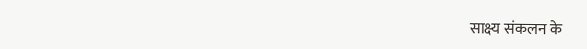साक्ष्य संकलन के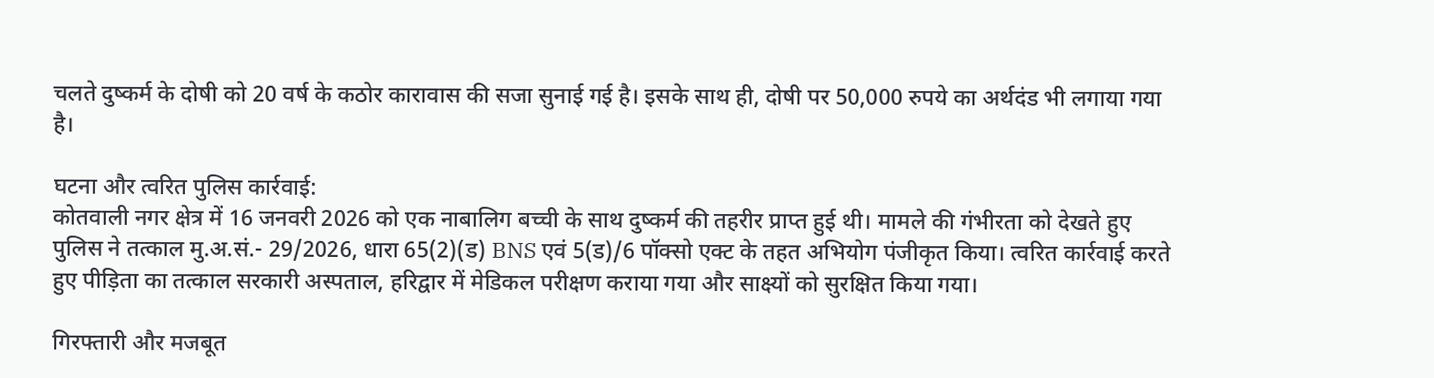चलते दुष्कर्म के दोषी को 20 वर्ष के कठोर कारावास की सजा सुनाई गई है। इसके साथ ही, दोषी पर 50,000 रुपये का अर्थदंड भी लगाया गया है।

घटना और त्वरित पुलिस कार्रवाई:
कोतवाली नगर क्षेत्र में 16 जनवरी 2026 को एक नाबालिग बच्ची के साथ दुष्कर्म की तहरीर प्राप्त हुई थी। मामले की गंभीरता को देखते हुए पुलिस ने तत्काल मु.अ.सं.- 29/2026, धारा 65(2)(ड) BNS एवं 5(ड)/6 पॉक्सो एक्ट के तहत अभियोग पंजीकृत किया। त्वरित कार्रवाई करते हुए पीड़िता का तत्काल सरकारी अस्पताल, हरिद्वार में मेडिकल परीक्षण कराया गया और साक्ष्यों को सुरक्षित किया गया।

गिरफ्तारी और मजबूत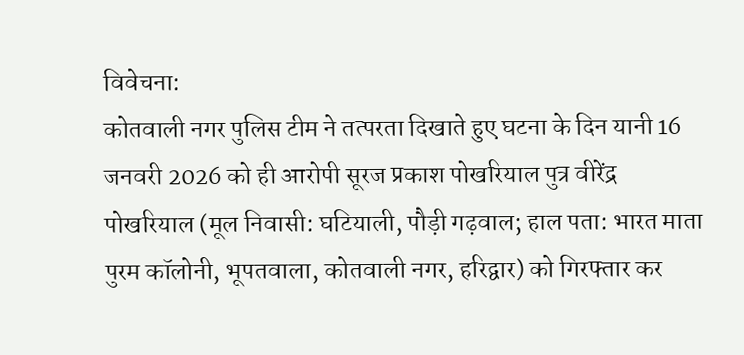विवेचना:
कोतवाली नगर पुलिस टीम ने तत्परता दिखाते हुए घटना के दिन यानी 16 जनवरी 2026 को ही आरोपी सूरज प्रकाश पोखरियाल पुत्र वीरेंद्र पोखरियाल (मूल निवासी: घटियाली, पौड़ी गढ़वाल; हाल पता: भारत माता पुरम कॉलोनी, भूपतवाला, कोतवाली नगर, हरिद्वार) को गिरफ्तार कर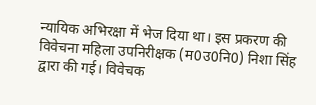न्यायिक अभिरक्षा में भेज दिया था। इस प्रकरण की विवेचना महिला उपनिरीक्षक (म0उ0नि0) निशा सिंह द्वारा की गई। विवेचक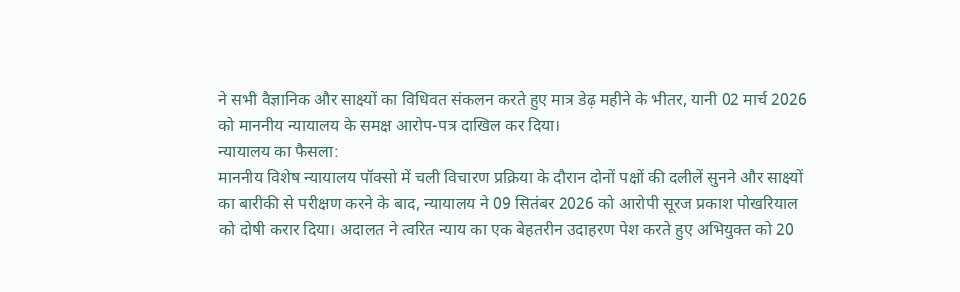ने सभी वैज्ञानिक और साक्ष्यों का विधिवत संकलन करते हुए मात्र डेढ़ महीने के भीतर, यानी 02 मार्च 2026 को माननीय न्यायालय के समक्ष आरोप-पत्र दाखिल कर दिया।
न्यायालय का फैसला:
माननीय विशेष न्यायालय पॉक्सो में चली विचारण प्रक्रिया के दौरान दोनों पक्षों की दलीलें सुनने और साक्ष्यों का बारीकी से परीक्षण करने के बाद, न्यायालय ने 09 सितंबर 2026 को आरोपी सूरज प्रकाश पोखरियाल को दोषी करार दिया। अदालत ने त्वरित न्याय का एक बेहतरीन उदाहरण पेश करते हुए अभियुक्त को 20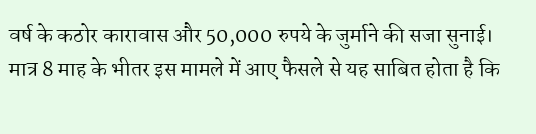वर्ष के कठोर कारावास और 50,000 रुपये के जुर्माने की सजा सुनाई। मात्र 8 माह के भीतर इस मामले में आए फैसले से यह साबित होता है कि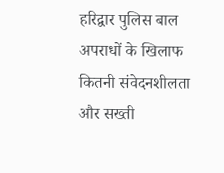हरिद्वार पुलिस बाल अपराधों के खिलाफ कितनी संवेदनशीलता और सख्ती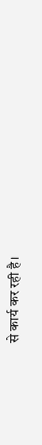से कार्य कर रही है।